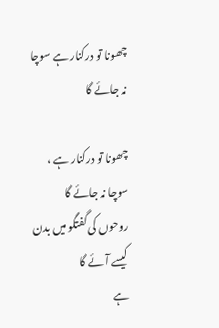چھونا تو درکنار ہے سوچا نہ جائے گا

چھونا تو درکنار ہے ، سوچا نہ جائے گا
روحوں کی گفتگو میں بدن کیسے آئے گا
ہے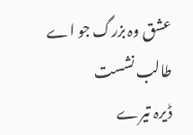عشق وہ بزرگ جو اے طالب نشست
ڈیرہ تیرے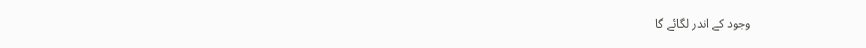وجود کے اندر لگائے گا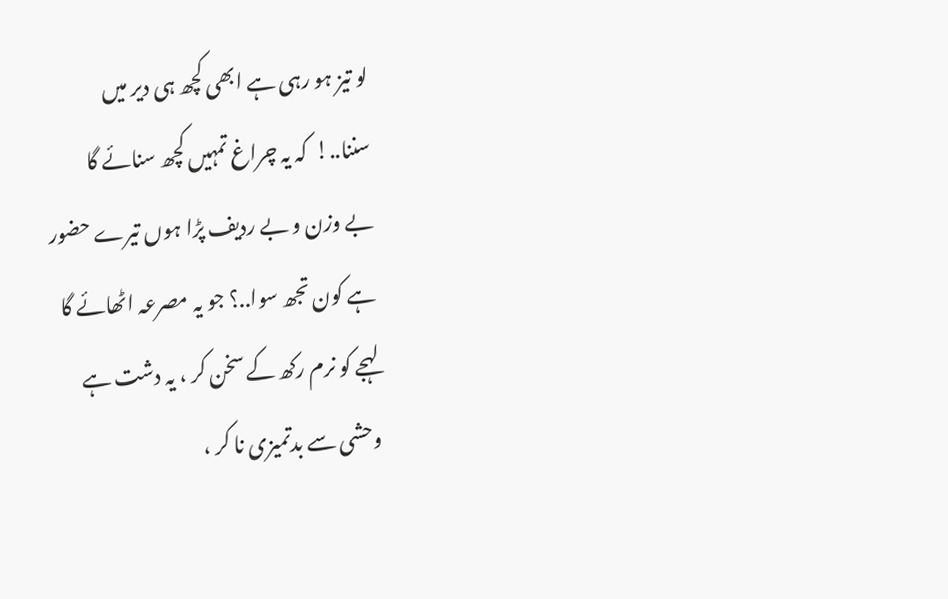لو تیز ہو رہی ہے ابھی کچھ ہی دیر میں
سننا..!  کہ یہ چراغ تمہیں کچھ سنائے گا
بے وزن و بے ردیف پڑا ہوں تیرے حضور
ہے کون تجھ سوا..؟ جو یہ مصرعہ اٹھائے گا
لہجے کو نرم رکھ کے سخن کر ، یہ دشت ہے
وحشی سے بدتمیزی نا کر ،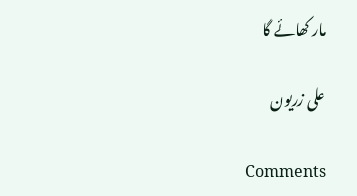مار کھائے گا

علی زریون

Comments